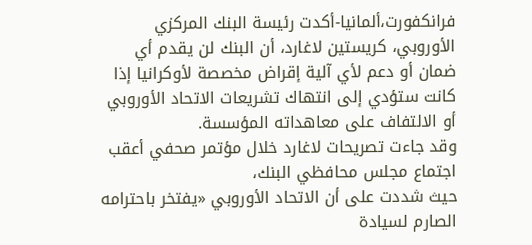فرانكفورت،ألمانيا-أكدت رئيسة البنك المركزي الأوروبي، كريستين لاغارد، أن البنك لن يقدم أي ضمان أو دعم لأي آلية إقراض مخصصة لأوكرانيا إذا كانت ستؤدي إلى انتهاك تشريعات الاتحاد الأوروبي أو الالتفاف على معاهداته المؤسسة.
وقد جاءت تصريحات لاغارد خلال مؤتمر صحفي أعقب اجتماع مجلس محافظي البنك،
حيث شددت على أن الاتحاد الأوروبي «يفتخر باحترامه الصارم لسيادة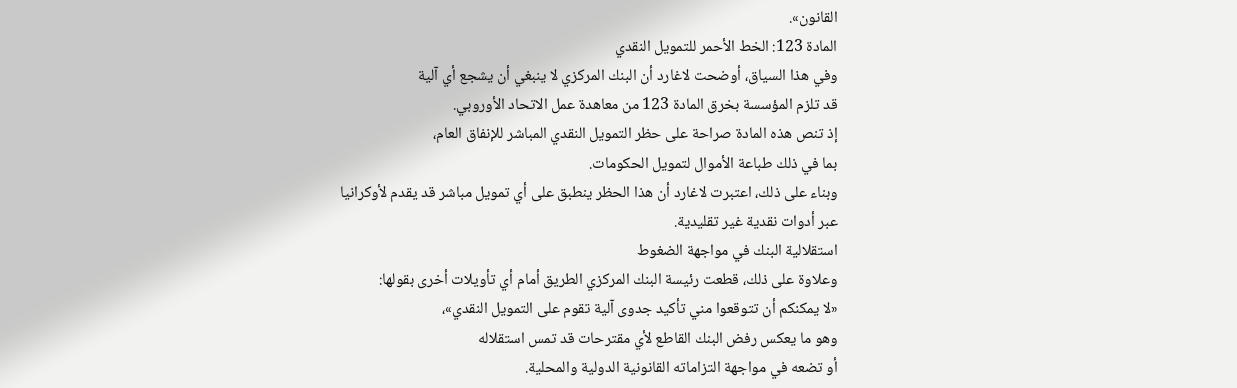القانون».
المادة 123: الخط الأحمر للتمويل النقدي
وفي هذا السياق، أوضحت لاغارد أن البنك المركزي لا ينبغي أن يشجع أي آلية
قد تلزم المؤسسة بخرق المادة 123 من معاهدة عمل الاتحاد الأوروبي.
إذ تنص هذه المادة صراحة على حظر التمويل النقدي المباشر للإنفاق العام،
بما في ذلك طباعة الأموال لتمويل الحكومات.
وبناء على ذلك، اعتبرت لاغارد أن هذا الحظر ينطبق على أي تمويل مباشر قد يقدم لأوكرانيا عبر أدوات نقدية غير تقليدية.
استقلالية البنك في مواجهة الضغوط
وعلاوة على ذلك، قطعت رئيسة البنك المركزي الطريق أمام أي تأويلات أخرى بقولها:
«لا يمكنكم أن تتوقعوا مني تأكيد جدوى آلية تقوم على التمويل النقدي»،
وهو ما يعكس رفض البنك القاطع لأي مقترحات قد تمس استقلاله
أو تضعه في مواجهة التزاماته القانونية الدولية والمحلية.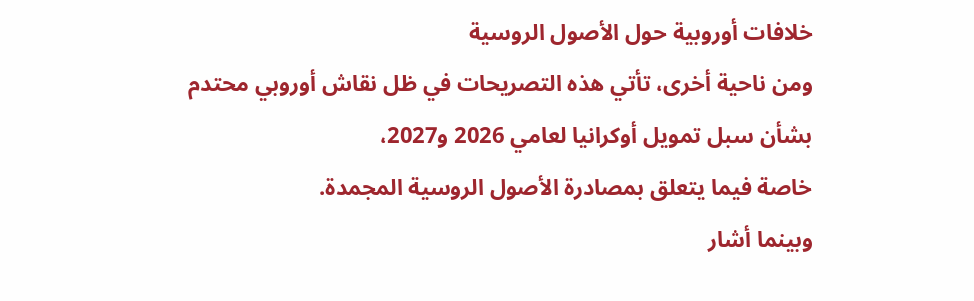خلافات أوروبية حول الأصول الروسية
ومن ناحية أخرى، تأتي هذه التصريحات في ظل نقاش أوروبي محتدم بشأن سبل تمويل أوكرانيا لعامي 2026 و2027،
خاصة فيما يتعلق بمصادرة الأصول الروسية المجمدة.
وبينما أشار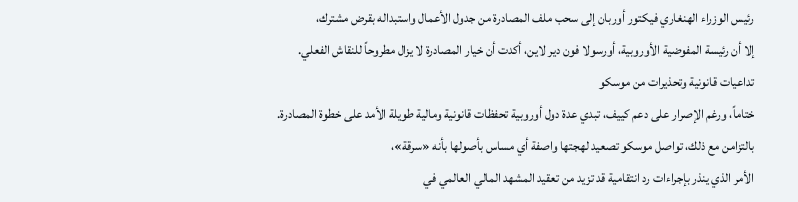رئيس الوزراء الهنغاري فيكتور أوربان إلى سحب ملف المصادرة من جدول الأعمال واستبداله بقرض مشترك،
إلا أن رئيسة المفوضية الأوروبية، أورسولا فون دير لاين، أكدت أن خيار المصادرة لا يزال مطروحاً للنقاش الفعلي.
تداعيات قانونية وتحذيرات من موسكو
ختاماً، ورغم الإصرار على دعم كييف، تبدي عدة دول أوروبية تحفظات قانونية ومالية طويلة الأمد على خطوة المصادرة.
بالتزامن مع ذلك، تواصل موسكو تصعيد لهجتها واصفة أي مساس بأصولها بأنه «سرقة»،
الأمر الذي ينذر بإجراءات رد انتقامية قد تزيد من تعقيد المشهد المالي العالمي في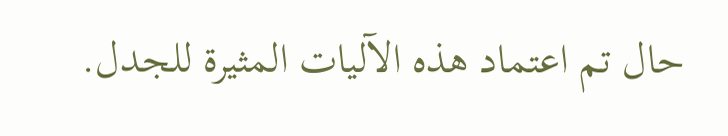حال تم اعتماد هذه الآليات المثيرة للجدل.